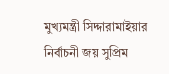মুখ্যমন্ত্রী সিদ্দারামাইয়ার নির্বাচনী জয় সুপ্রিম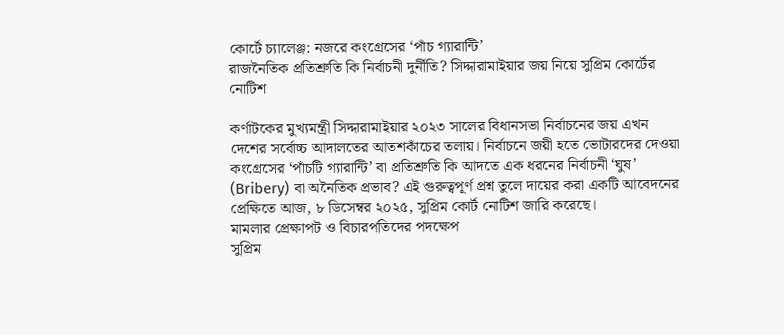কোর্টে চ্যালেঞ্জ: নজরে কংগ্রেসের ‘পাঁচ গ্যারান্টি’
রাজনৈতিক প্রতিশ্রুতি কি নির্বাচনী দুর্নীতি? সিদ্দারামাইয়ার জয় নিয়ে সুপ্রিম কোর্টের নোটিশ

কর্ণাটকের মুখ্যমন্ত্রী সিদ্দারামাইয়ার ২০২৩ সালের বিধানসভা নির্বাচনের জয় এখন দেশের সর্বোচ্চ আদালতের আতশকাঁচের তলায়। নির্বাচনে জয়ী হতে ভোটারদের দেওয়া কংগ্রেসের ‘পাঁচটি গ্যারান্টি’ বা প্রতিশ্রুতি কি আদতে এক ধরনের নির্বাচনী ‘ঘুষ’ (Bribery) বা অনৈতিক প্রভাব? এই গুরুত্বপূর্ণ প্রশ্ন তুলে দায়ের করা একটি আবেদনের প্রেক্ষিতে আজ, ৮ ডিসেম্বর ২০২৫, সুপ্রিম কোর্ট নোটিশ জারি করেছে।
মামলার প্রেক্ষাপট ও বিচারপতিদের পদক্ষেপ
সুপ্রিম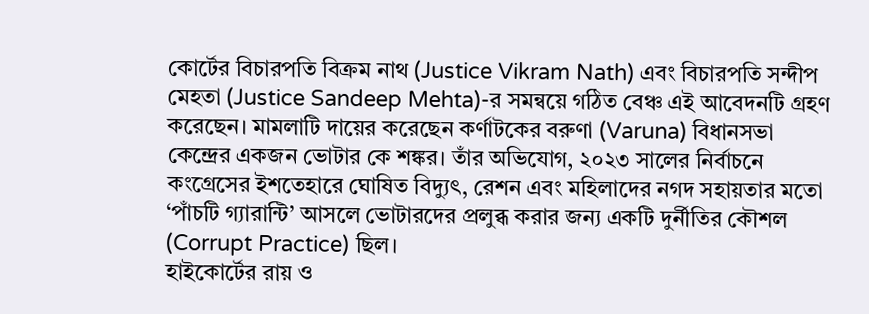কোর্টের বিচারপতি বিক্রম নাথ (Justice Vikram Nath) এবং বিচারপতি সন্দীপ মেহতা (Justice Sandeep Mehta)-র সমন্বয়ে গঠিত বেঞ্চ এই আবেদনটি গ্রহণ করেছেন। মামলাটি দায়ের করেছেন কর্ণাটকের বরুণা (Varuna) বিধানসভা কেন্দ্রের একজন ভোটার কে শঙ্কর। তাঁর অভিযোগ, ২০২৩ সালের নির্বাচনে কংগ্রেসের ইশতেহারে ঘোষিত বিদ্যুৎ, রেশন এবং মহিলাদের নগদ সহায়তার মতো ‘পাঁচটি গ্যারান্টি’ আসলে ভোটারদের প্রলুব্ধ করার জন্য একটি দুর্নীতির কৌশল (Corrupt Practice) ছিল।
হাইকোর্টের রায় ও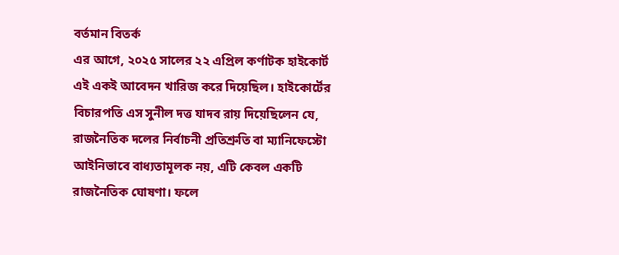বর্তমান বিতর্ক
এর আগে, ২০২৫ সালের ২২ এপ্রিল কর্ণাটক হাইকোর্ট এই একই আবেদন খারিজ করে দিয়েছিল। হাইকোর্টের বিচারপতি এস সুনীল দত্ত যাদব রায় দিয়েছিলেন যে, রাজনৈতিক দলের নির্বাচনী প্রতিশ্রুতি বা ম্যানিফেস্টো আইনিভাবে বাধ্যতামূলক নয়, এটি কেবল একটি রাজনৈতিক ঘোষণা। ফলে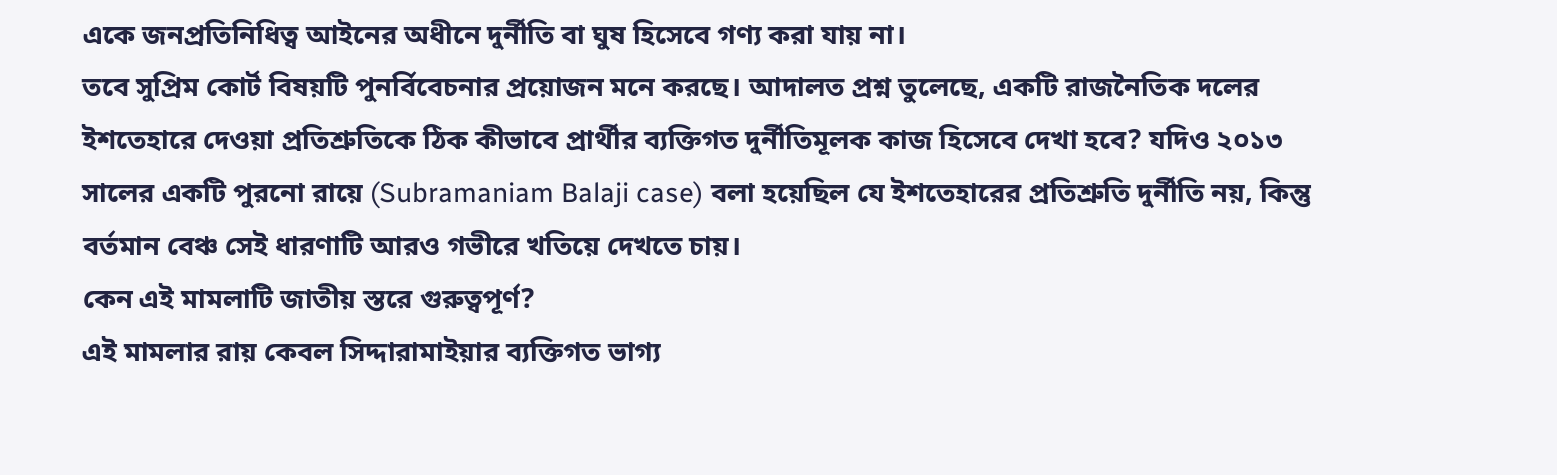একে জনপ্রতিনিধিত্ব আইনের অধীনে দুর্নীতি বা ঘুষ হিসেবে গণ্য করা যায় না।
তবে সুপ্রিম কোর্ট বিষয়টি পুনর্বিবেচনার প্রয়োজন মনে করছে। আদালত প্রশ্ন তুলেছে, একটি রাজনৈতিক দলের ইশতেহারে দেওয়া প্রতিশ্রুতিকে ঠিক কীভাবে প্রার্থীর ব্যক্তিগত দুর্নীতিমূলক কাজ হিসেবে দেখা হবে? যদিও ২০১৩ সালের একটি পুরনো রায়ে (Subramaniam Balaji case) বলা হয়েছিল যে ইশতেহারের প্রতিশ্রুতি দুর্নীতি নয়, কিন্তু বর্তমান বেঞ্চ সেই ধারণাটি আরও গভীরে খতিয়ে দেখতে চায়।
কেন এই মামলাটি জাতীয় স্তরে গুরুত্বপূর্ণ?
এই মামলার রায় কেবল সিদ্দারামাইয়ার ব্যক্তিগত ভাগ্য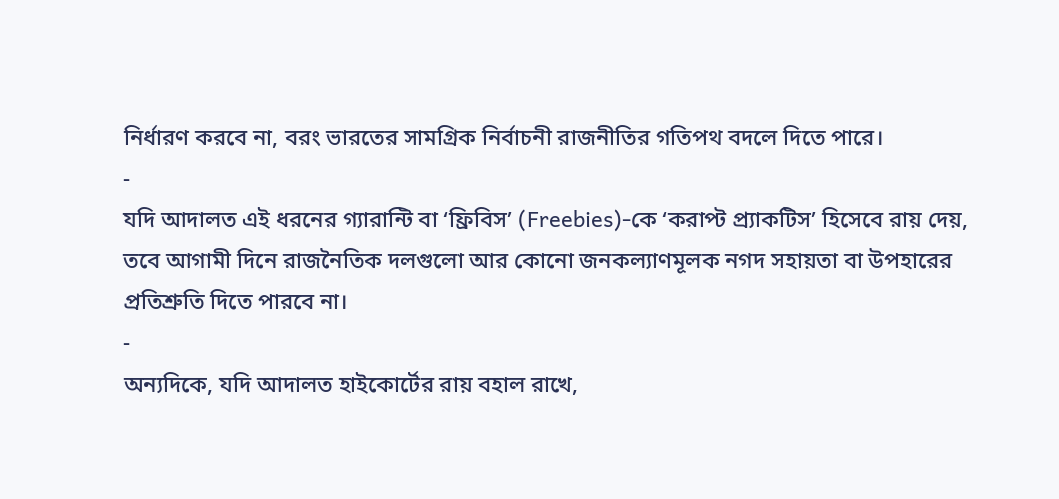নির্ধারণ করবে না, বরং ভারতের সামগ্রিক নির্বাচনী রাজনীতির গতিপথ বদলে দিতে পারে।
-
যদি আদালত এই ধরনের গ্যারান্টি বা ‘ফ্রিবিস’ (Freebies)-কে ‘করাপ্ট প্র্যাকটিস’ হিসেবে রায় দেয়, তবে আগামী দিনে রাজনৈতিক দলগুলো আর কোনো জনকল্যাণমূলক নগদ সহায়তা বা উপহারের প্রতিশ্রুতি দিতে পারবে না।
-
অন্যদিকে, যদি আদালত হাইকোর্টের রায় বহাল রাখে,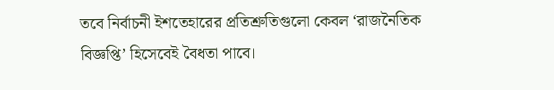তবে নির্বাচনী ইশতেহারের প্রতিশ্রুতিগুলো কেবল ‘রাজনৈতিক বিজ্ঞপ্তি’ হিসেবেই বৈধতা পাবে।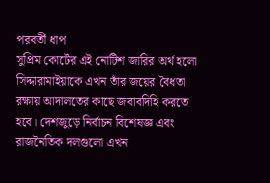পরবর্তী ধাপ
সুপ্রিম কোর্টের এই নোটিশ জারির অর্থ হলো সিদ্দারামাইয়াকে এখন তাঁর জয়ের বৈধতা রক্ষায় আদালতের কাছে জবাবদিহি করতে হবে। দেশজুড়ে নির্বাচন বিশেষজ্ঞ এবং রাজনৈতিক দলগুলো এখন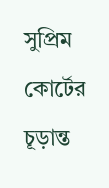সুপ্রিম কোর্টের চূড়ান্ত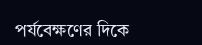পর্যবেক্ষণের দিকে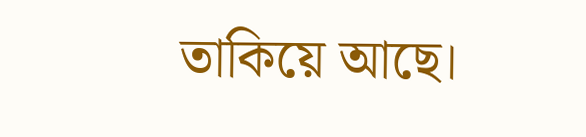তাকিয়ে আছে।